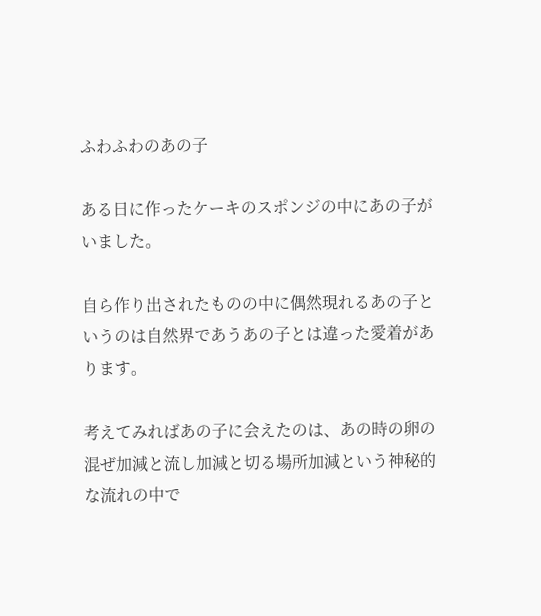ふわふわのあの子

ある日に作ったケーキのスポンジの中にあの子がいました。

自ら作り出されたものの中に偶然現れるあの子というのは自然界であうあの子とは違った愛着があります。

考えてみればあの子に会えたのは、あの時の卵の混ぜ加減と流し加減と切る場所加減という神秘的な流れの中で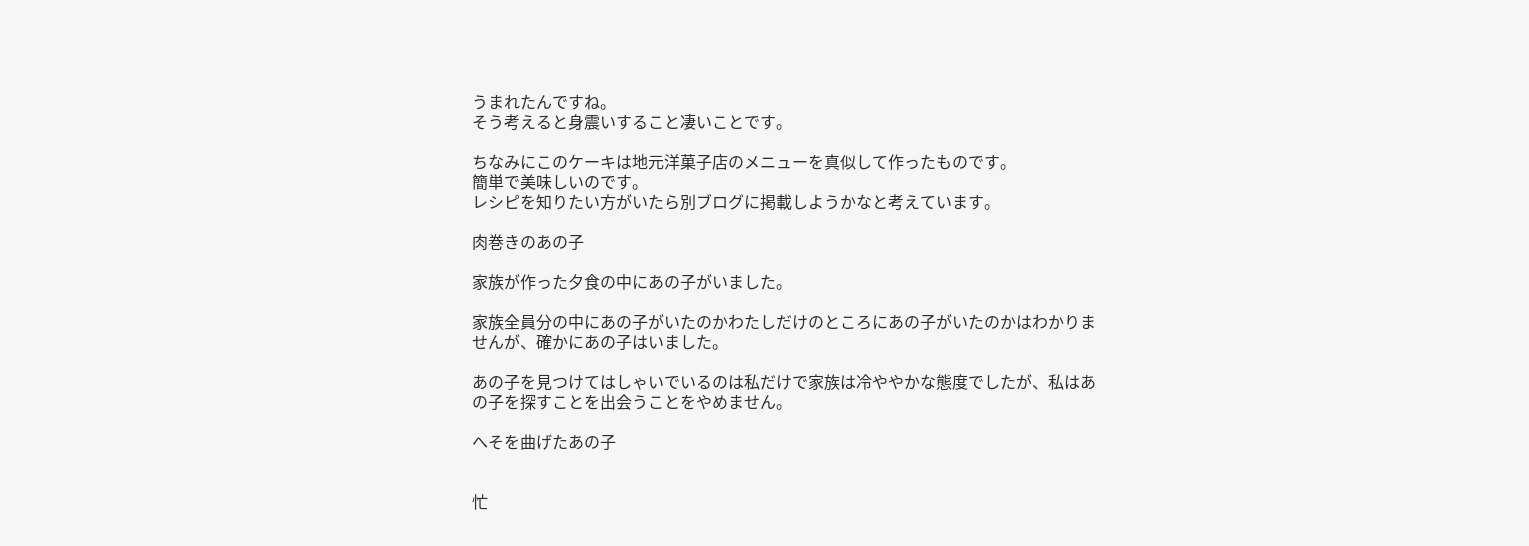うまれたんですね。
そう考えると身震いすること凄いことです。

ちなみにこのケーキは地元洋菓子店のメニューを真似して作ったものです。
簡単で美味しいのです。
レシピを知りたい方がいたら別ブログに掲載しようかなと考えています。

肉巻きのあの子

家族が作った夕食の中にあの子がいました。

家族全員分の中にあの子がいたのかわたしだけのところにあの子がいたのかはわかりませんが、確かにあの子はいました。

あの子を見つけてはしゃいでいるのは私だけで家族は冷ややかな態度でしたが、私はあの子を探すことを出会うことをやめません。

へそを曲げたあの子


忙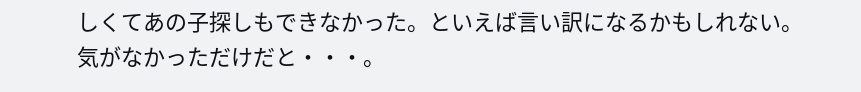しくてあの子探しもできなかった。といえば言い訳になるかもしれない。
気がなかっただけだと・・・。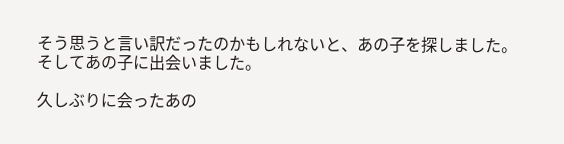そう思うと言い訳だったのかもしれないと、あの子を探しました。
そしてあの子に出会いました。

久しぶりに会ったあの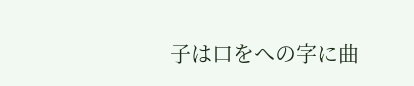子は口をへの字に曲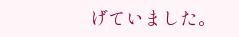げていました。